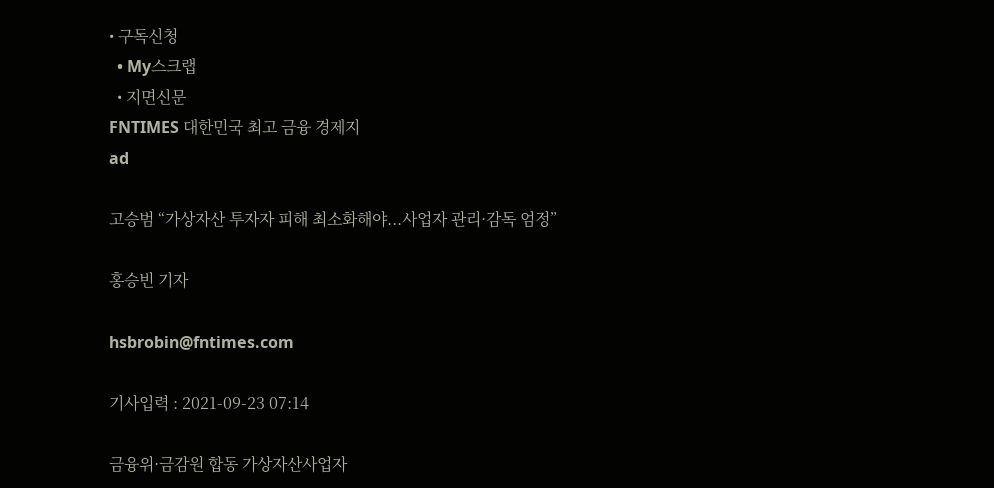• 구독신청
  • My스크랩
  • 지면신문
FNTIMES 대한민국 최고 금융 경제지
ad

고승범 “가상자산 투자자 피해 최소화해야...사업자 관리·감독 엄정”

홍승빈 기자

hsbrobin@fntimes.com

기사입력 : 2021-09-23 07:14

금융위·금감원 합동 가상자산사업자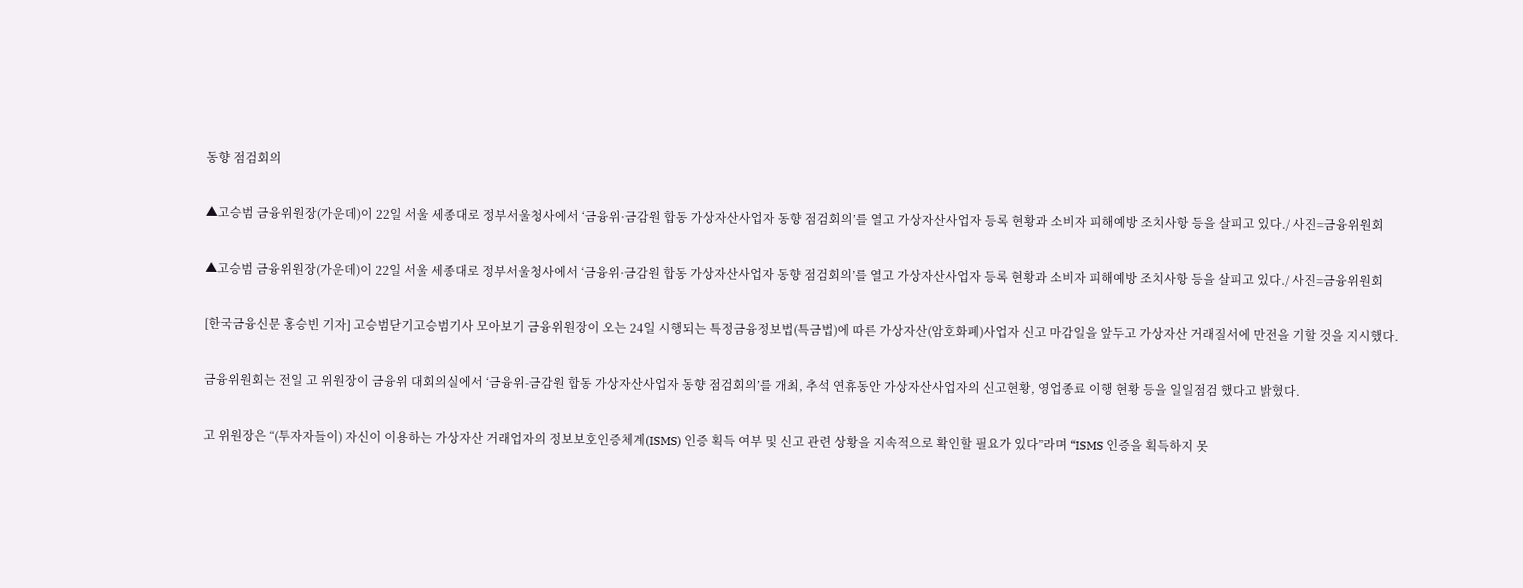동향 점검회의

▲고승범 금융위원장(가운데)이 22일 서울 세종대로 정부서울청사에서 ‘금융위·금감원 합동 가상자산사업자 동향 점검회의’를 열고 가상자산사업자 등록 현황과 소비자 피해예방 조치사항 등을 살피고 있다./ 사진=금융위원회

▲고승범 금융위원장(가운데)이 22일 서울 세종대로 정부서울청사에서 ‘금융위·금감원 합동 가상자산사업자 동향 점검회의’를 열고 가상자산사업자 등록 현황과 소비자 피해예방 조치사항 등을 살피고 있다./ 사진=금융위원회

[한국금융신문 홍승빈 기자] 고승범닫기고승범기사 모아보기 금융위원장이 오는 24일 시행되는 특정금융정보법(특금법)에 따른 가상자산(암호화폐)사업자 신고 마감일을 앞두고 가상자산 거래질서에 만전을 기할 것을 지시했다.

금융위원회는 전일 고 위원장이 금융위 대회의실에서 ‘금융위-금감원 합동 가상자산사업자 동향 점검회의’를 개최, 추석 연휴동안 가상자산사업자의 신고현황, 영업종료 이행 현황 등을 일일점검 했다고 밝혔다.

고 위원장은 “(투자자들이) 자신이 이용하는 가상자산 거래업자의 정보보호인증체계(ISMS) 인증 획득 여부 및 신고 관련 상황을 지속적으로 확인할 필요가 있다”라며 “ISMS 인증을 획득하지 못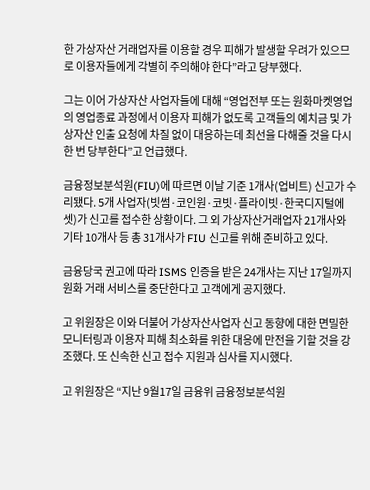한 가상자산 거래업자를 이용할 경우 피해가 발생할 우려가 있으므로 이용자들에게 각별히 주의해야 한다”라고 당부했다.

그는 이어 가상자산 사업자들에 대해 “영업전부 또는 원화마켓영업의 영업종료 과정에서 이용자 피해가 없도록 고객들의 예치금 및 가상자산 인출 요청에 차질 없이 대응하는데 최선을 다해줄 것을 다시 한 번 당부한다”고 언급했다.

금융정보분석원(FIU)에 따르면 이날 기준 1개사(업비트) 신고가 수리됐다. 5개 사업자(빗썸·코인원·코빗·플라이빗·한국디지털에셋)가 신고를 접수한 상황이다. 그 외 가상자산거래업자 21개사와 기타 10개사 등 총 31개사가 FIU 신고를 위해 준비하고 있다.

금융당국 권고에 따라 ISMS 인증을 받은 24개사는 지난 17일까지 원화 거래 서비스를 중단한다고 고객에게 공지했다.

고 위원장은 이와 더불어 가상자산사업자 신고 동향에 대한 면밀한 모니터링과 이용자 피해 최소화를 위한 대응에 만전을 기할 것을 강조했다. 또 신속한 신고 접수 지원과 심사를 지시했다.

고 위원장은 “지난 9월17일 금융위 금융정보분석원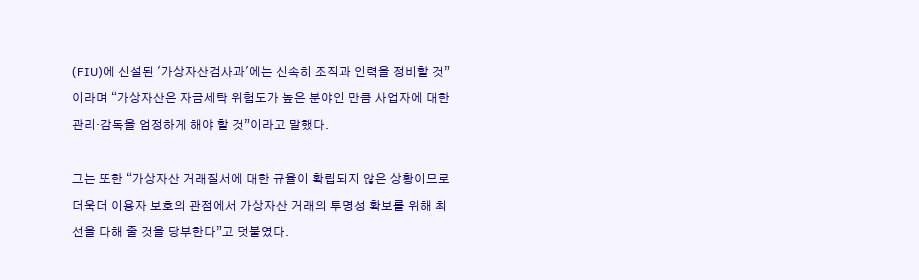(FIU)에 신설된 '가상자산검사과'에는 신속히 조직과 인력을 정비할 것”이라며 “가상자산은 자금세탁 위험도가 높은 분야인 만큼 사업자에 대한 관리·감독을 엄정하게 해야 할 것”이라고 말했다.

그는 또한 “가상자산 거래질서에 대한 규율이 확립되지 않은 상황이므로 더욱더 이용자 보호의 관점에서 가상자산 거래의 투명성 확보를 위해 최선을 다해 줄 것을 당부한다”고 덧붙였다.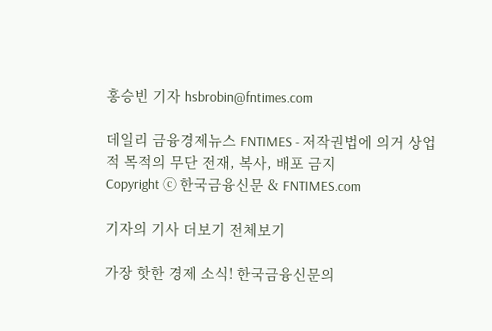홍승빈 기자 hsbrobin@fntimes.com

데일리 금융경제뉴스 FNTIMES - 저작권법에 의거 상업적 목적의 무단 전재, 복사, 배포 금지
Copyright ⓒ 한국금융신문 & FNTIMES.com

기자의 기사 더보기 전체보기

가장 핫한 경제 소식! 한국금융신문의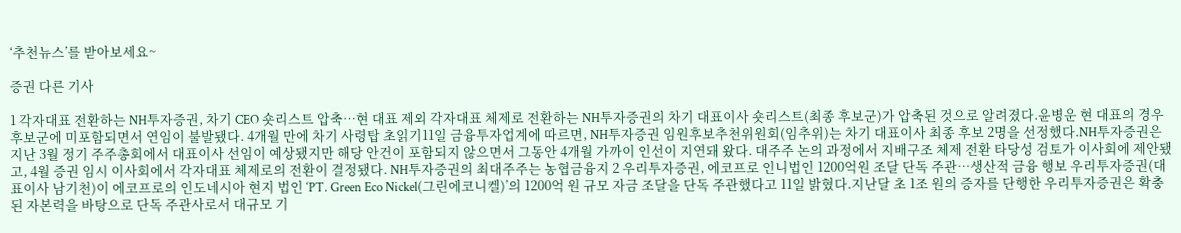‘추천뉴스’를 받아보세요~

증권 다른 기사

1 각자대표 전환하는 NH투자증권, 차기 CEO 숏리스트 압축…현 대표 제외 각자대표 체제로 전환하는 NH투자증권의 차기 대표이사 숏리스트(최종 후보군)가 압축된 것으로 알려졌다.윤병운 현 대표의 경우 후보군에 미포함되면서 연임이 불발됐다. 4개월 만에 차기 사령탑 초읽기11일 금융투자업계에 따르면, NH투자증권 임원후보추천위원회(임추위)는 차기 대표이사 최종 후보 2명을 선정했다.NH투자증권은 지난 3월 정기 주주총회에서 대표이사 선임이 예상됐지만 해당 안건이 포함되지 않으면서 그동안 4개월 가까이 인선이 지연돼 왔다. 대주주 논의 과정에서 지배구조 체제 전환 타당성 검토가 이사회에 제안됐고, 4월 증권 임시 이사회에서 각자대표 체제로의 전환이 결정됐다. NH투자증권의 최대주주는 농협금융지 2 우리투자증권, 에코프로 인니법인 1200억원 조달 단독 주관…생산적 금융 행보 우리투자증권(대표이사 남기천)이 에코프로의 인도네시아 현지 법인 ‘PT. Green Eco Nickel(그린에코니켈)’의 1200억 원 규모 자금 조달을 단독 주관했다고 11일 밝혔다.지난달 초 1조 원의 증자를 단행한 우리투자증권은 확충된 자본력을 바탕으로 단독 주관사로서 대규모 기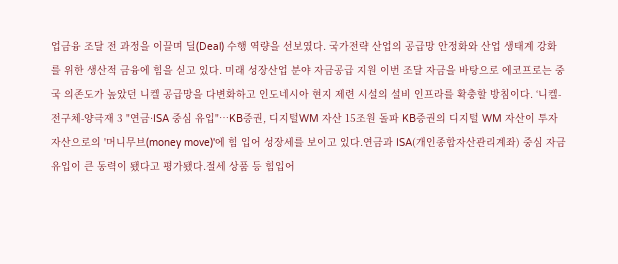업금융 조달 전 과정을 이끌며 딜(Deal) 수행 역량을 선보였다. 국가전략 산업의 공급망 안정화와 산업 생태계 강화를 위한 생산적 금융에 힘을 싣고 있다. 미래 성장산업 분야 자금공급 지원 이번 조달 자금을 바탕으로 에코프로는 중국 의존도가 높았던 니켈 공급망을 다변화하고 인도네시아 현지 제련 시설의 설비 인프라를 확충할 방침이다. ‘니켈-전구체-양극재 3 "연금·ISA 중심 유입"…KB증권, 디지털WM 자산 15조원 돌파 KB증권의 디지털 WM 자산이 투자자산으로의 '머니무브(money move)'에 힘 입어 성장세를 보이고 있다.연금과 ISA(개인종합자산관리계좌) 중심 자금 유입이 큰 동력이 됐다고 평가됐다.절세 상품 등 힘입어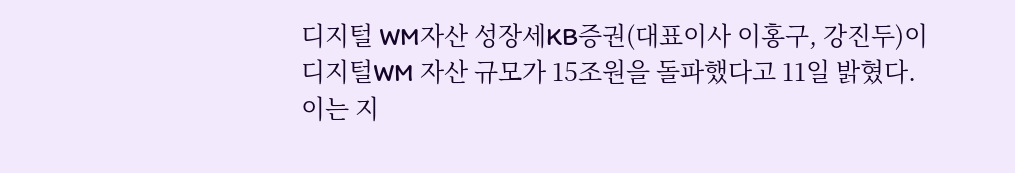디지털 WM자산 성장세KB증권(대표이사 이홍구, 강진두)이 디지털WM 자산 규모가 15조원을 돌파했다고 11일 밝혔다. 이는 지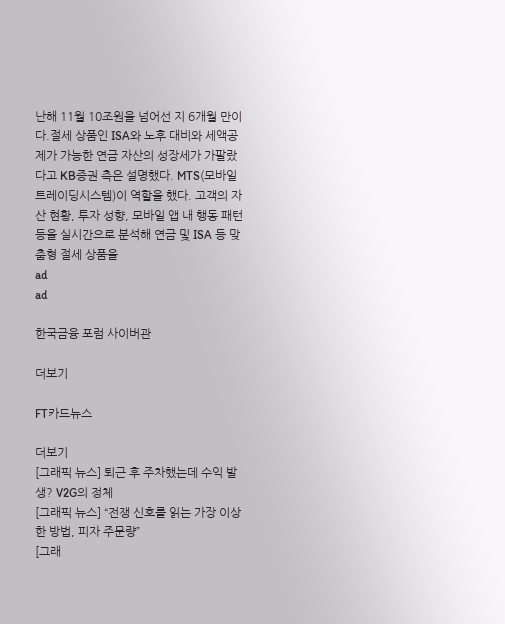난해 11월 10조원을 넘어선 지 6개월 만이다.절세 상품인 ISA와 노후 대비와 세액공제가 가능한 연금 자산의 성장세가 가팔랐다고 KB증권 측은 설명했다. MTS(모바일트레이딩시스템)이 역할을 했다. 고객의 자산 현황, 투자 성향, 모바일 앱 내 행동 패턴 등을 실시간으로 분석해 연금 및 ISA 등 맞춤형 절세 상품을
ad
ad

한국금융 포럼 사이버관

더보기

FT카드뉴스

더보기
[그래픽 뉴스] 퇴근 후 주차했는데 수익 발생? V2G의 정체
[그래픽 뉴스] “전쟁 신호를 읽는 가장 이상한 방법, 피자 주문량”
[그래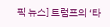픽 뉴스] 트럼프의 ‘타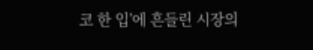코 한 입’에 흔들린 시장의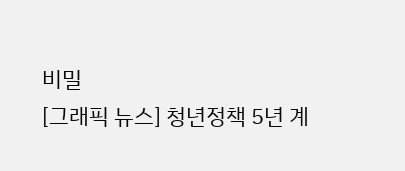비밀
[그래픽 뉴스] 청년정책 5년 계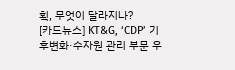획, 무엇이 달라지나?
[카드뉴스] KT&G, ‘CDP’ 기후변화·수자원 관리 부문 우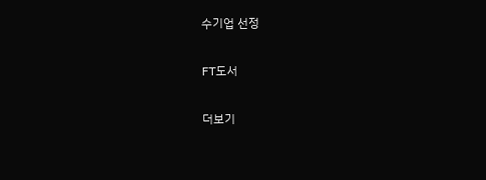수기업 선정

FT도서

더보기